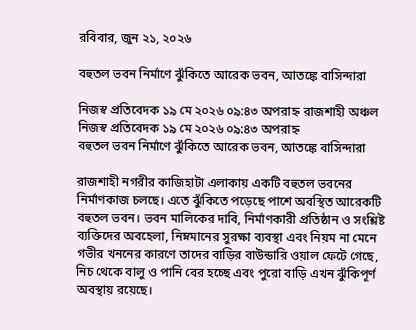রবিবার, জুন ২১, ২০২৬

বহুতল ভবন নির্মাণে ঝুঁকিতে আরেক ভবন, আতঙ্কে বাসিন্দারা

নিজস্ব প্রতিবেদক ১৯ মে ২০২৬ ০৯:৪৩ অপরাহ্ন রাজশাহী অঞ্চল
নিজস্ব প্রতিবেদক ১৯ মে ২০২৬ ০৯:৪৩ অপরাহ্ন
বহুতল ভবন নির্মাণে ঝুঁকিতে আরেক ভবন, আতঙ্কে বাসিন্দারা

রাজশাহী নগরীর কাজিহাটা এলাকায় একটি বহুতল ভবনের নির্মাণকাজ চলছে। এতে ঝুঁকিতে পড়েছে পাশে অবস্থিত আরেকটি বহুতল ভবন। ভবন মালিকের দাবি, নির্মাণকারী প্রতিষ্ঠান ও সংশ্লিষ্ট ব্যক্তিদের অবহেলা, নিম্নমানের সুরক্ষা ব্যবস্থা এবং নিয়ম না মেনে গভীর খননের কারণে তাদের বাড়ির বাউন্ডারি ওয়াল ফেটে গেছে, নিচ থেকে বালু ও পানি বের হচ্ছে এবং পুরো বাড়ি এখন ঝুঁকিপূর্ণ অবস্থায় রয়েছে।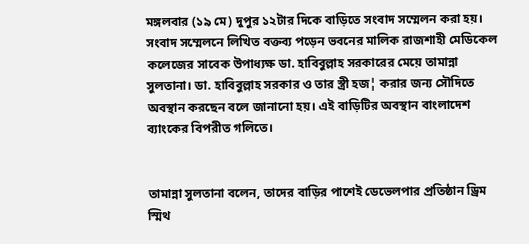মঙ্গলবার (১৯ মে) দুপুর ১২টার দিকে বাড়িতে সংবাদ সম্মেলন করা হয়। সংবাদ সম্মেলনে লিখিত বক্তব্য পড়েন ভবনের মালিক রাজশাহী মেডিকেল কলেজের সাবেক উপাধ্যক্ষ ডা. হাবিবুল্লাহ সরকারের মেয়ে তামান্না সুলতানা। ডা. হাবিবুল্লাহ সরকার ও তার স্ত্রী হজ¦ করার জন্য সৌদিতে অবস্থান করছেন বলে জানানো হয়। এই বাড়িটির অবস্থান বাংলাদেশ ব্যাংকের বিপরীত গলিতে।


তামান্না সুলতানা বলেন, তাদের বাড়ির পাশেই ডেভেলপার প্রতিষ্ঠান ড্রিম স্মিথ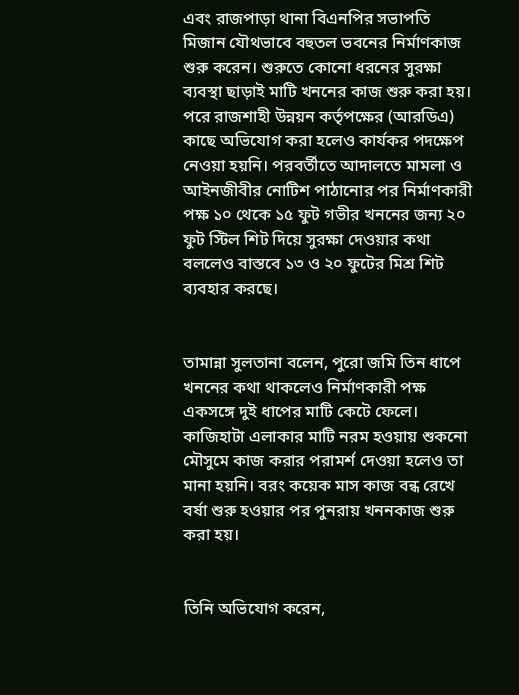এবং রাজপাড়া থানা বিএনপির সভাপতি মিজান যৌথভাবে বহুতল ভবনের নির্মাণকাজ শুরু করেন। শুরুতে কোনো ধরনের সুরক্ষা ব্যবস্থা ছাড়াই মাটি খননের কাজ শুরু করা হয়। পরে রাজশাহী উন্নয়ন কর্তৃপক্ষের (আরডিএ) কাছে অভিযোগ করা হলেও কার্যকর পদক্ষেপ নেওয়া হয়নি। পরবর্তীতে আদালতে মামলা ও আইনজীবীর নোটিশ পাঠানোর পর নির্মাণকারী পক্ষ ১০ থেকে ১৫ ফুট গভীর খননের জন্য ২০ ফুট স্টিল শিট দিয়ে সুরক্ষা দেওয়ার কথা বললেও বাস্তবে ১৩ ও ২০ ফুটের মিশ্র শিট ব্যবহার করছে।


তামান্না সুলতানা বলেন, পুরো জমি তিন ধাপে খননের কথা থাকলেও নির্মাণকারী পক্ষ একসঙ্গে দুই ধাপের মাটি কেটে ফেলে। কাজিহাটা এলাকার মাটি নরম হওয়ায় শুকনো মৌসুমে কাজ করার পরামর্শ দেওয়া হলেও তা মানা হয়নি। বরং কয়েক মাস কাজ বন্ধ রেখে বর্ষা শুরু হওয়ার পর পুনরায় খননকাজ শুরু করা হয়।


তিনি অভিযোগ করেন,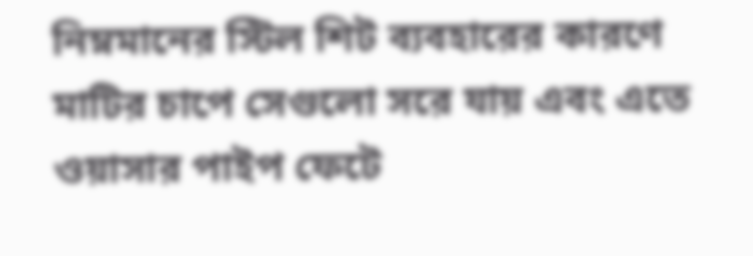নিম্নমানের স্টিল শিট ব্যবহারের কারণে মাটির চাপে সেগুলো সরে যায় এবং এতে ওয়াসার পাইপ ফেটে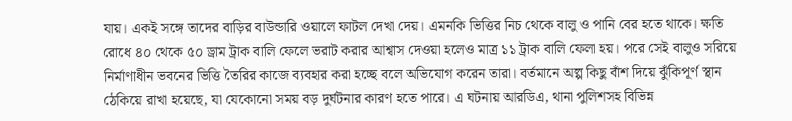যায়। একই সঙ্গে তাদের বাড়ির বাউন্ডারি ওয়ালে ফাটল দেখা দেয়। এমনকি ভিত্তির নিচ থেকে বালু ও পানি বের হতে থাকে। ক্ষতি রোধে ৪০ থেকে ৫০ ড্রাম ট্রাক বালি ফেলে ভরাট করার আশ্বাস দেওয়া হলেও মাত্র ১১ ট্রাক বালি ফেলা হয়। পরে সেই বালুও সরিয়ে নির্মাণাধীন ভবনের ভিত্তি তৈরির কাজে ব্যবহার করা হচ্ছে বলে অভিযোগ করেন তারা। বর্তমানে অল্প কিছু বাঁশ দিয়ে ঝুঁকিপূর্ণ স্থান ঠেকিয়ে রাখা হয়েছে, যা যেকোনো সময় বড় দুর্ঘটনার কারণ হতে পারে। এ ঘটনায় আরডিএ, থানা পুলিশসহ বিভিন্ন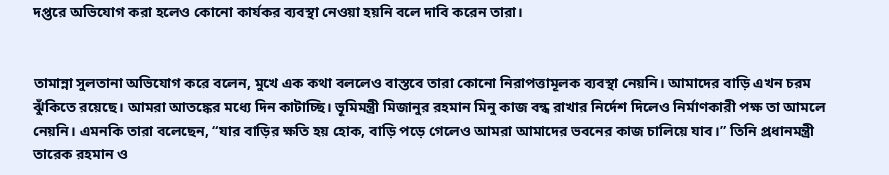দপ্তরে অভিযোগ করা হলেও কোনো কার্যকর ব্যবস্থা নেওয়া হয়নি বলে দাবি করেন তারা।


তামান্না সুলতানা অভিযোগ করে বলেন, মুখে এক কথা বললেও বাস্তবে তারা কোনো নিরাপত্তামূলক ব্যবস্থা নেয়নি। আমাদের বাড়ি এখন চরম ঝুঁকিতে রয়েছে। আমরা আতঙ্কের মধ্যে দিন কাটাচ্ছি। ভূমিমন্ত্রী মিজানুর রহমান মিনু কাজ বন্ধ রাখার নির্দেশ দিলেও নির্মাণকারী পক্ষ তা আমলে নেয়নি। এমনকি তারা বলেছেন, “যার বাড়ির ক্ষতি হয় হোক, বাড়ি পড়ে গেলেও আমরা আমাদের ভবনের কাজ চালিয়ে যাব।” তিনি প্রধানমন্ত্রী তারেক রহমান ও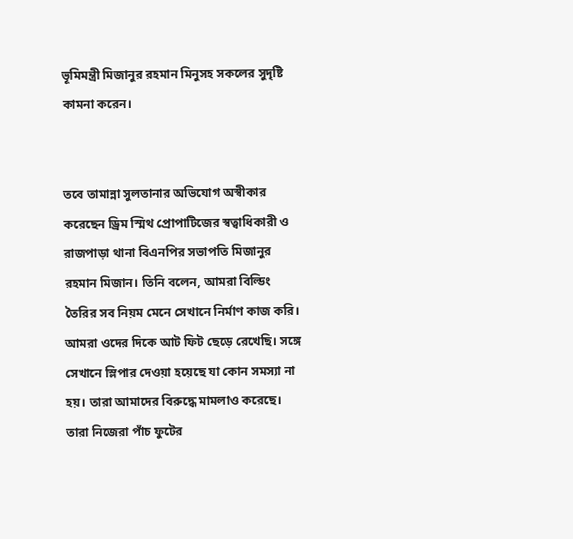ভূমিমন্ত্রী মিজানুর রহমান মিনুসহ সকলের সুদৃষ্টি কামনা করেন।


তবে তামান্না সুলতানার অভিযোগ অস্বীকার করেছেন ড্রিম স্মিথ প্রোপাটিজের স্বত্বাধিকারী ও রাজপাড়া থানা বিএনপির সভাপতি মিজানুর রহমান মিজান। তিনি বলেন, আমরা বিল্ডিং তৈরির সব নিয়ম মেনে সেখানে নির্মাণ কাজ করি। আমরা ওদের দিকে আট ফিট ছেড়ে রেখেছি। সঙ্গে সেখানে স্লিপার দেওয়া হয়েছে যা কোন সমস্যা না হয়। তারা আমাদের বিরুদ্ধে মামলাও করেছে। তারা নিজেরা পাঁচ ফুটের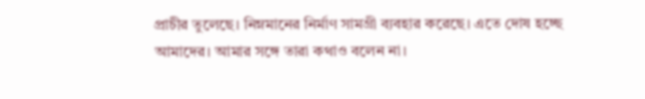প্রাচীর তুলেছে। নিম্নমানের নির্মাণ সামগ্রী ব্যবহার করেছে। এতে দোষ হচ্ছে আমাদের। আমার সঙ্গে তারা কথাও বলেন না।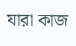যারা কাজ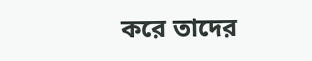করে তাদের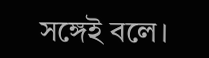সঙ্গেই বলে।